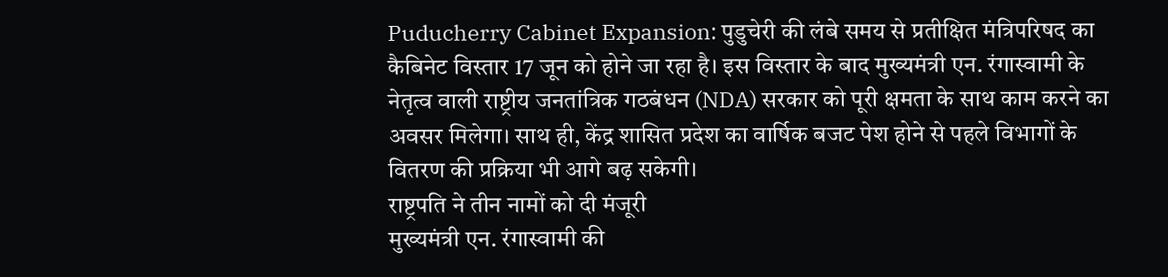Puducherry Cabinet Expansion: पुडुचेरी की लंबे समय से प्रतीक्षित मंत्रिपरिषद का कैबिनेट विस्तार 17 जून को होने जा रहा है। इस विस्तार के बाद मुख्यमंत्री एन. रंगास्वामी के नेतृत्व वाली राष्ट्रीय जनतांत्रिक गठबंधन (NDA) सरकार को पूरी क्षमता के साथ काम करने का अवसर मिलेगा। साथ ही, केंद्र शासित प्रदेश का वार्षिक बजट पेश होने से पहले विभागों के वितरण की प्रक्रिया भी आगे बढ़ सकेगी।
राष्ट्रपति ने तीन नामों को दी मंजूरी
मुख्यमंत्री एन. रंगास्वामी की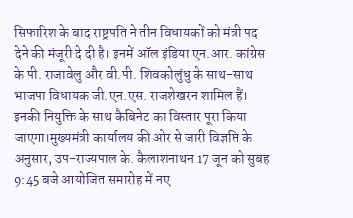सिफारिश के बाद राष्ट्रपति ने तीन विधायकों को मंत्री पद देने की मंजूरी दे दी है। इनमें ऑल इंडिया एन.आर. कांग्रेस के पी. राजावेलु और वी.पी. शिवकोलुंधु के साथ-साथ भाजपा विधायक जी.एन.एस. राजशेखरन शामिल हैं। इनकी नियुक्ति के साथ कैबिनेट का विस्तार पूरा किया जाएगा।मुख्यमंत्री कार्यालय की ओर से जारी विज्ञप्ति के अनुसार, उप-राज्यपाल के. कैलाशनाथन 17 जून को सुबह 9:45 बजे आयोजित समारोह में नए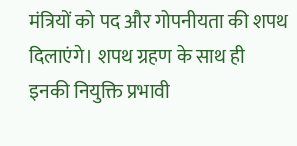मंत्रियों को पद और गोपनीयता की शपथ दिलाएंगे। शपथ ग्रहण के साथ ही इनकी नियुक्ति प्रभावी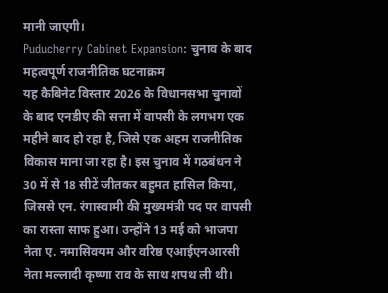मानी जाएगी।
Puducherry Cabinet Expansion: चुनाव के बाद महत्वपूर्ण राजनीतिक घटनाक्रम
यह कैबिनेट विस्तार 2026 के विधानसभा चुनावों के बाद एनडीए की सत्ता में वापसी के लगभग एक महीने बाद हो रहा है, जिसे एक अहम राजनीतिक विकास माना जा रहा है। इस चुनाव में गठबंधन ने 30 में से 18 सीटें जीतकर बहुमत हासिल किया, जिससे एन. रंगास्वामी की मुख्यमंत्री पद पर वापसी का रास्ता साफ हुआ। उन्होंने 13 मई को भाजपा नेता ए. नमासिवयम और वरिष्ठ एआईएनआरसी नेता मल्लादी कृष्णा राव के साथ शपथ ली थी।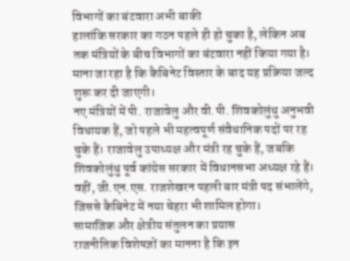विभागों का बंटवारा अभी बाकी
हालांकि सरकार का गठन पहले ही हो चुका है, लेकिन अब तक मंत्रियों के बीच विभागों का बंटवारा नहीं किया गया है। माना जा रहा है कि कैबिनेट विस्तार के बाद यह प्रक्रिया जल्द शुरू कर दी जाएगी।
नए मंत्रियों में पी. राजावेलु और वी.पी. शिवकोलुंधु अनुभवी विधायक हैं, जो पहले भी महत्वपूर्ण संवैधानिक पदों पर रह चुके हैं। राजावेलु उपाध्यक्ष और मंत्री रह चुके हैं, जबकि शिवकोलुंधु पूर्व कांग्रेस सरकार में विधानसभा अध्यक्ष रहे हैं। वहीं, जी.एन.एस. राजशेखरन पहली बार मंत्री पद संभालेंगे, जिससे कैबिनेट में नया चेहरा भी शामिल होगा।
सामाजिक और क्षेत्रीय संतुलन का प्रयास
राजनीतिक विशेषज्ञों का मानना है कि इन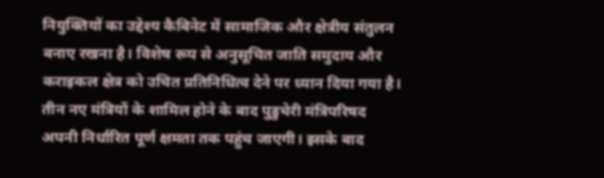नियुक्तियों का उद्देश्य कैबिनेट में सामाजिक और क्षेत्रीय संतुलन बनाए रखना है। विशेष रूप से अनुसूचित जाति समुदाय और कराइकल क्षेत्र को उचित प्रतिनिधित्व देने पर ध्यान दिया गया है।
तीन नए मंत्रियों के शामिल होने के बाद पुडुचेरी मंत्रिपरिषद अपनी निर्धारित पूर्ण क्षमता तक पहुंच जाएगी। इसके बाद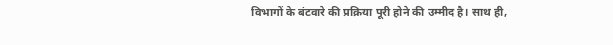विभागों के बंटवारे की प्रक्रिया पूरी होने की उम्मीद है। साथ ही,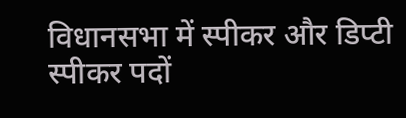विधानसभा में स्पीकर और डिप्टी स्पीकर पदों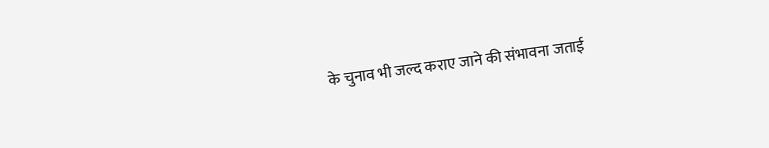के चुनाव भी जल्द कराए जाने की संभावना जताई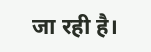जा रही है।